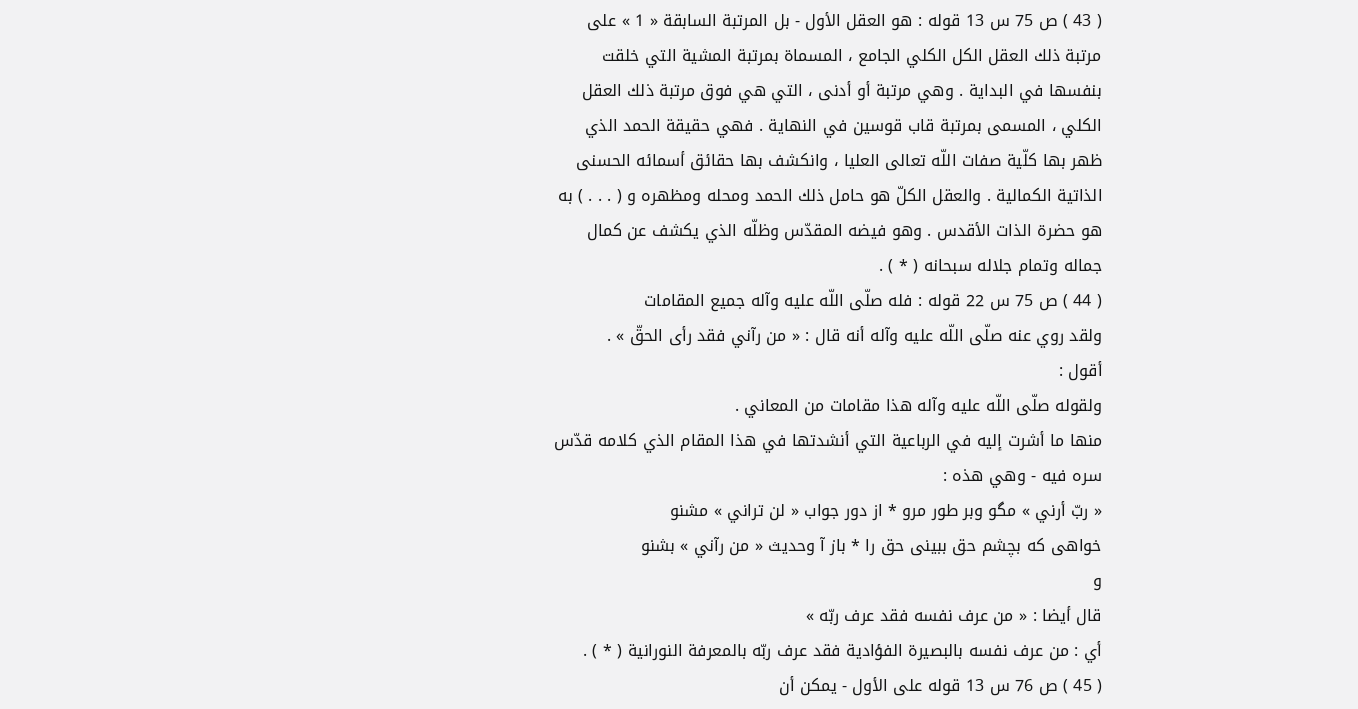( 43 ) ص 75 س 13 قوله : هو العقل الأول - بل المرتبة السابقة « 1 » على مرتبة ذلك العقل الكل الكلي الجامع ، المسماة بمرتبة المشية التي خلقت بنفسها في البداية . وهي مرتبة أو أدنى ، التي هي فوق مرتبة ذلك العقل الكلي ، المسمى بمرتبة قاب قوسين في النهاية . فهي حقيقة الحمد الذي ظهر بها كلّية صفات اللّه تعالى العليا ، وانكشف بها حقائق أسمائه الحسنى الذاتية الكمالية . والعقل الكلّ هو حامل ذلك الحمد ومحله ومظهره و ( . . . ) به هو حضرة الذات الأقدس . وهو فيضه المقدّس وظلّه الذي يكشف عن كمال جماله وتمام جلاله سبحانه ( * ) .
( 44 ) ص 75 س 22 قوله : فله صلّى اللّه عليه وآله جميع المقامات
ولقد روي عنه صلّى اللّه عليه وآله أنه قال : « من رآني فقد رأى الحقّ » .
أقول :
ولقوله صلّى اللّه عليه وآله هذا مقامات من المعاني .
منها ما أشرت إليه في الرباعية التي أنشدتها في هذا المقام الذي كلامه قدّس سره فيه - وهي هذه :
« ربّ أرني » مگو وبر طور مرو * از دور جواب « لن تراني » مشنو
خواهى كه بچشم حق ببينى حق را * باز آ وحديث « من رآني » بشنو
و
قال أيضا : « من عرف نفسه فقد عرف ربّه »
أي : من عرف نفسه بالبصيرة الفؤادية فقد عرف ربّه بالمعرفة النورانية ( * ) .
( 45 ) ص 76 س 13 قوله على الأول - يمكن أن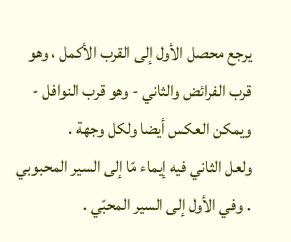يرجع محصل الأول إلى القرب الأكمل ، وهو قرب الفرائض والثاني - وهو قرب النوافل - ويمكن العكس أيضا ولكل وجهة .
ولعل الثاني فيه إيماء مّا إلى السير المحبوبي . وفي الأول إلى السير المحبّي .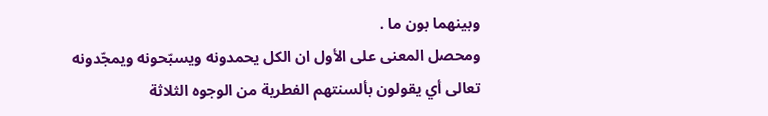وبينهما بون ما .
ومحصل المعنى على الأول ان الكل يحمدونه ويسبّحونه ويمجّدونه تعالى أي يقولون بألسنتهم الفطرية من الوجوه الثلاثة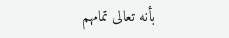بأنه تعالى تمامهم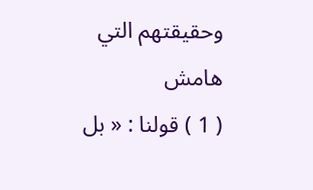وحقيقتهم التي
هامش
( 1 ) قولنا : « بل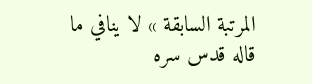المرتبة السابقة » لا ينافي ما قاله قدس سره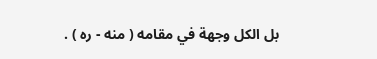بل الكل وجهة في مقامه ( منه - ره ) .